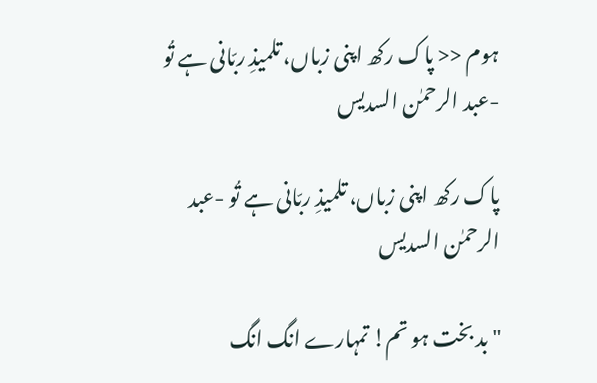ہوم << پاک رکھ اپنی زباں، تلمیذِ ربّانی ہے تُو -عبد الرحمٰن السدیس

پاک رکھ اپنی زباں، تلمیذِ ربّانی ہے تُو -عبد الرحمٰن السدیس

" بد بخت ہو تم! تمہارے انگ انگ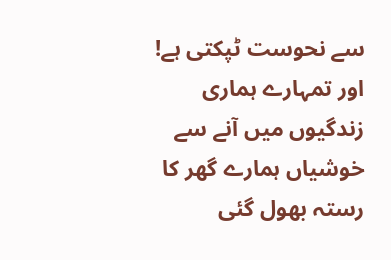سے نحوست ٹپکتی ہے! اور تمہارے ہماری زندگیوں میں آنے سے خوشیاں ہمارے گھر کا رستہ بھول گئی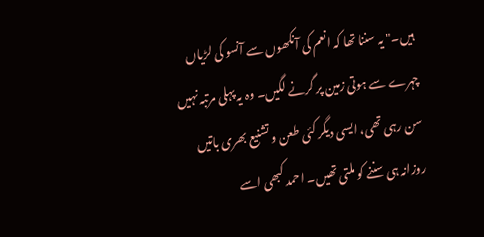ہیں۔" یہ سننا تھا کہ انعم کی آنکھوں سے آنسو کی لڑیاں چہرے سے ہوتی زمین پر گرنے لگیں۔ وہ یہ پہلی مرتبہ نہیں سن رہی تھی، ایسی دیگر کئی طعن و تشنیع بھری باتیں روزانہ ہی سننے کو ملتی تھیں۔ احمد کبھی اسے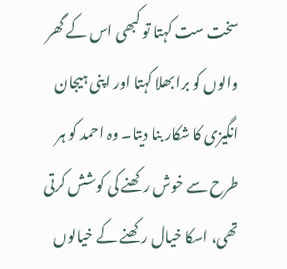سخت ست کہتا تو کبھی اس کے گھر والوں کو برا بھلا کہتا اور اپنی ہیجان انگیزی کا شکار بنا دیتا۔ وہ احمد کو ہر طرح سے خوش رکھنے کی کوشش کرتی تھی، اسکا خیال رکھنے کے خیالوں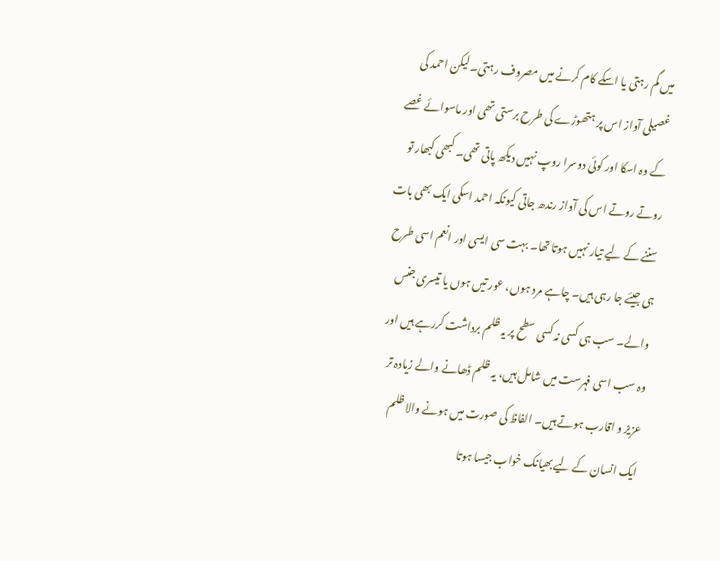میں گم رہتی یا اسکے کام کرنے میں مصروف رہتی۔ لیکن احمد کی غصیلی آواز اس پر ہتھوڑے کی طرح برستی تھی اور ماسوائے غصے کے وہ اسکا اور کوئی دوسرا روپ نہیں دیکھ پاتی تھی۔ کبھی کبھار تو روتے روتے اس کی آواز رندھ جاتی کیونکہ احمد اسکی ایک بھی بات سننے کے لیے تیار نہیں ہوتا تھا۔ بہت سی ایسی اور انعم اسی طرح ہی جیئے جا رہی ہیں۔ چاہے مرد ہوں، عور تیں ہوں یا تیسری جنس والے۔ سب ہی کسی نہ کسی سطح پر یہ ظلم برداشت کررہے ہیں اور وہ سب اسی فہرست میں شامل ہیں، یہ ظلم ڈھانے والے زیادہ تر عزیز و اقارب ہوتے ہیں۔ الفاظ کی صورت میں ہونے والا ظلم ایک انسان کے لیے بھیانک خواب جیسا ہوتا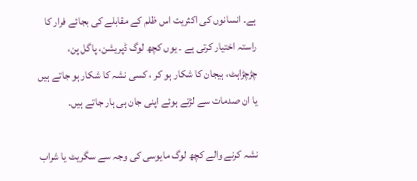ہے۔ انسانوں کی اکثریت اس ظلم کے مقابلے کی بجائے فرار کا راستہ اختیار کرتی ہے ۔ یوں کچھ لوگ ڈپریشن، پاگل پن، چڑچڑاہٹ، ہیجان کا شکار ہو کر ، کسی نشہ کا شکار ہو جاتے ہیں یا ان صدمات سے لڑتے ہوئے اپنی جان ہی ہار جاتے ہیں۔

نشہ کرنے والے کچھ لوگ مایوسی کی وجہ سے سگریٹ یا شراب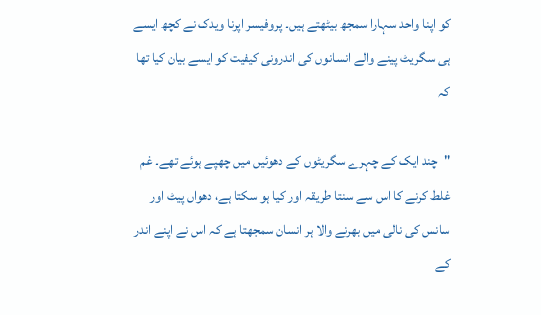کو اپنا واحد سہارا سمجھ بیٹھتے ہیں۔ پروفیسر اپرنا ویدک نے کچھ ایسے ہی سگریٹ پینے والے انسانوں کی اندرونی کیفیت کو ایسے بیان کیا تھا کہ

"چند ایک کے چہرے سگریٹوں کے دھوئیں میں چھپے ہوئے تھے۔ غم غلط کرنے کا اس سے سنتا طریقہ اور کیا ہو سکتا ہے، دھواں پیٹ اور سانس کی نالی میں بھرنے والا ہر انسان سمجھتا ہے کہ اس نے اپنے اندر کے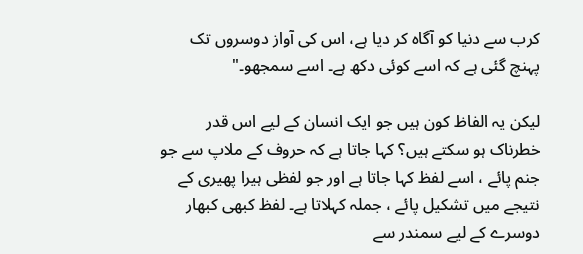کرب سے دنیا کو آگاہ کر دیا ہے، اس کی آواز دوسروں تک پہنچ گئی ہے کہ اسے کوئی دکھ ہے۔ اسے سمجھو۔"

لیکن یہ الفاظ کون ہیں جو ایک انسان کے لیے اس قدر خطرناک ہو سکتے ہیں؟ کہا جاتا ہے کہ حروف کے ملاپ سے جو جنم پائے ، اسے لفظ کہا جاتا ہے اور جو لفظی ہیرا پھیری کے نتیجے میں تشکیل پائے ، جملہ کہلاتا ہے۔ لفظ کبھی کبھار دوسرے کے لیے سمندر سے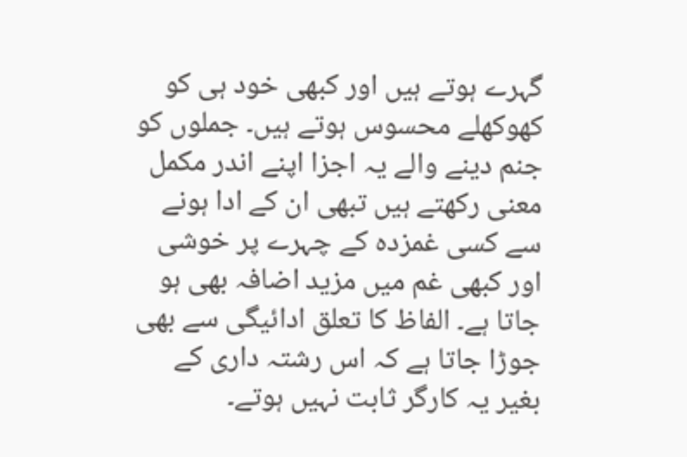گہرے ہوتے ہیں اور کبھی خود ہی کو کھوکھلے محسوس ہوتے ہیں۔ جملوں کو جنم دینے والے یہ اجزا اپنے اندر مکمل معنی رکھتے ہیں تبھی ان کے ادا ہونے سے کسی غمزدہ کے چہرے پر خوشی اور کبھی غم میں مزید اضافہ بھی ہو جاتا ہے۔ الفاظ کا تعلق ادائیگی سے بھی جوڑا جاتا ہے کہ اس رشتہ داری کے بغیر یہ کارگر ثابت نہیں ہوتے۔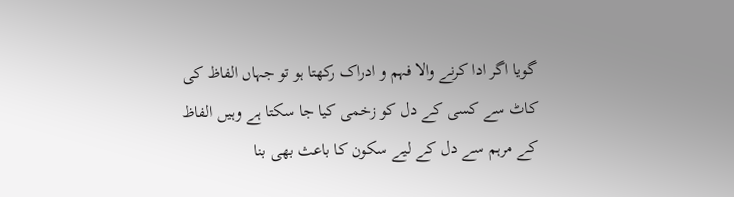گویا اگر ادا کرنے والا فہم و ادراک رکھتا ہو تو جہاں الفاظ کی کاٹ سے کسی کے دل کو زخمی کیا جا سکتا ہے وہیں الفاظ کے مرہم سے دل کے لیے سکون کا باعث بھی بنا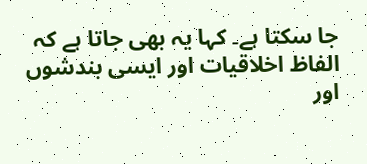جا سکتا ہے۔ کہا یہ بھی جاتا ہے کہ الفاظ اخلاقیات اور ایسی بندشوں اور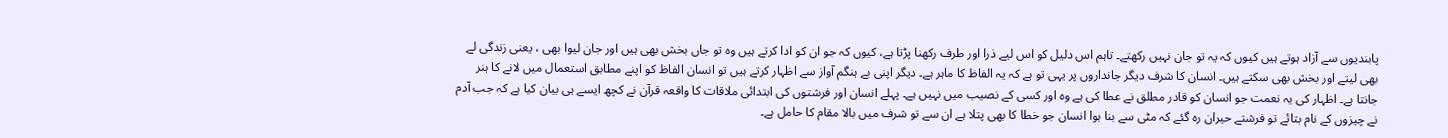پابندیوں سے آزاد ہوتے ہیں کیوں کہ یہ تو جان نہیں رکھتے۔ تاہم اس دلیل کو اس لیے ذرا اور طرف رکھنا پڑتا ہے، کیوں کہ جو ان کو ادا کرتے ہیں وہ تو جاں بخش بھی ہیں اور جان لیوا بھی ، یعنی زندگی لے بھی لیتے اور بخش بھی سکتے ہیں۔ انسان کا شرف دیگر جانداروں پر یہی تو ہے کہ یہ الفاظ کا ماہر ہے۔ دیگر اپنی بے ہنگم آواز سے اظہار کرتے ہیں تو انسان الفاظ کو اپنے مطابق استعمال میں لانے کا ہنر جانتا ہے۔ اظہار کی یہ نعمت جو انسان کو قادر مطلق نے عطا کی ہے وہ اور کسی کے نصیب میں نہیں ہے۔ پہلے انسان اور فرشتوں کی ابتدائی ملاقات کا واقعہ قرآن نے کچھ ایسے ہی بیان کیا ہے کہ جب آدم نے چیزوں کے نام بتائے تو فرشتے حیران رہ گئے کہ مٹی سے بنا ہوا انسان جو خطا کا بھی پتلا ہے ان سے تو شرف میں بالا مقام کا حامل ہے۔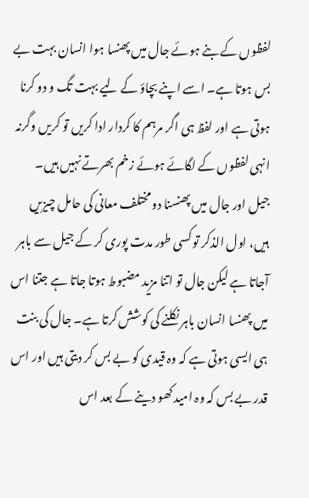لفظوں کے بنے ہوئے جال میں پھنسا ہوا انسان بہت بے بس ہوتا ہے۔ اسے اپنے بچاؤ کے لیے بہت تگ و دو کرنا ہوتی ہے اور لفظ ہی اگر مرہم کا کردار ادا کریں تو کریں وگرنہ انہی لفظوں کے لگائے ہوئے زخم بھرتے نہیں ہیں۔ جیل اور جال میں پھنسنا دو مختلف معانی کی حامل چیزیں ہیں، اول الذکر تو کسی طور مدت پوری کر کے جیل سے باہر آجاتا ہے لیکن جال تو اتنا مزید مضبوط ہوتا جاتا ہے جتنا اس میں پھنسا انسان باہر نکلنے کی کوشش کرتا ہے۔ جال کی بنت ہی ایسی ہوتی ہے کہ وہ قیدی کو بے بس کر دیتی ہیں اور اس قدر بے بس کہ وہ امید کھو دینے کے بعد اس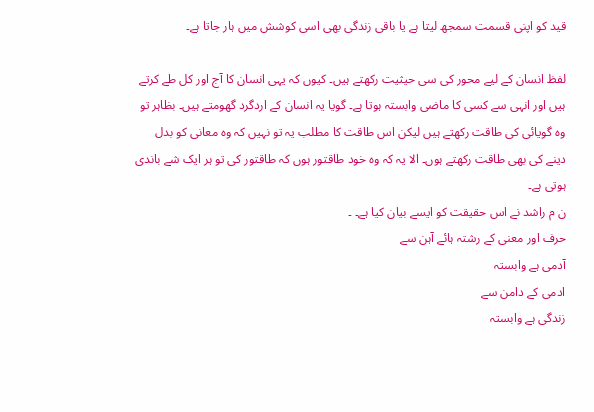قید کو اپنی قسمت سمجھ لیتا ہے یا باقی زندگی بھی اسی کوشش میں ہار جاتا ہے۔

لفظ انسان کے لیے محور کی سی حیثیت رکھتے ہیں۔ کیوں کہ یہی انسان کا آج اور کل طے کرتے ہیں اور انہی سے کسی کا ماضی وابستہ ہوتا ہے۔ گویا یہ انسان کے اردگرد گھومتے ہیں۔ بظاہر تو وہ گویائی کی طاقت رکھتے ہیں لیکن اس طاقت کا مطلب یہ تو نہیں کہ وہ معانی کو بدل دینے کی بھی طاقت رکھتے ہوں۔ الا یہ کہ وہ خود طاقتور ہوں کہ طاقتور کی تو ہر ایک شے باندی ہوتی ہے۔
ن م راشد نے اس حقیقت کو ایسے بیان کیا ہے۔ ۔
حرف اور معنی کے رشتہ ہائے آہن سے
آدمی ہے وابستہ
ادمی کے دامن سے
زندگی ہے وابستہ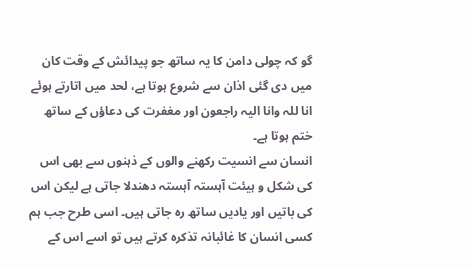گو کہ چولی دامن کا یہ ساتھ جو پیدائش کے وقت کان میں دی گئی اذان سے شروع ہوتا ہے، لحد میں اتارتے ہوئے انا للہ وانا الیہ راجعون اور مغفرت کی دعاؤں کے ساتھ ختم ہوتا ہے۔
انسان سے انسیت رکھنے والوں کے ذہنوں سے بھی اس کی شکل و ہیئت آہستہ آہستہ دھندلا جاتی ہے لیکن اس کی باتیں اور یادیں ساتھ رہ جاتی ہیں۔ اسی طرح جب ہم کسی انسان کا غائبانہ تذکرہ کرتے ہیں تو اسے اس کے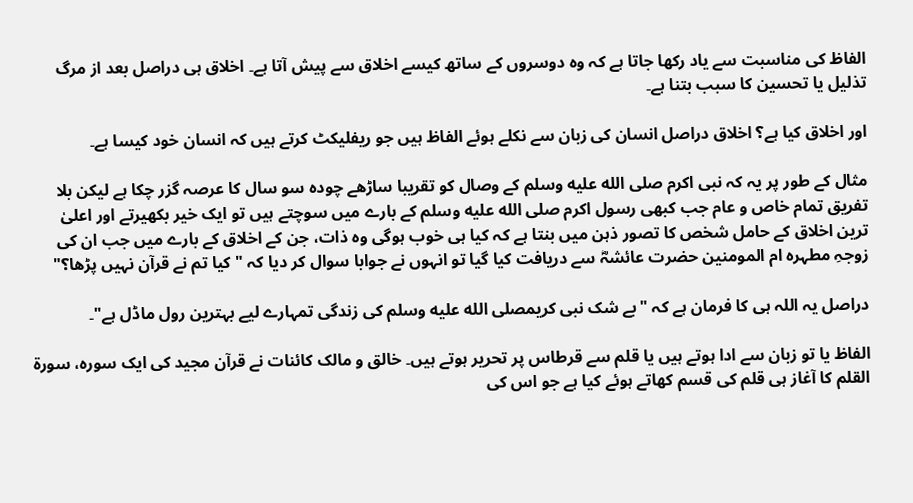الفاظ کی مناسبت سے یاد رکھا جاتا ہے کہ وہ دوسروں کے ساتھ کیسے اخلاق سے پیش آتا ہے۔ اخلاق ہی دراصل بعد از مرگ تذلیل یا تحسین کا سبب بتنا ہے۔

اور اخلاق کیا ہے؟ اخلاق دراصل انسان کی زبان سے نکلے ہوئے الفاظ ہیں جو ریفلیکٹ کرتے ہیں کہ انسان خود کیسا ہے۔

مثال کے طور پر یہ کہ نبی اکرم صلى الله عليه وسلم کے وصال کو تقریبا ساڑھے چودہ سو سال کا عرصہ گزر چکا ہے لیکن بلا تفریق تمام خاص و عام جب کبھی رسول اکرم صلى الله عليه وسلم کے بارے میں سوچتے ہیں تو ایک خیر بکھیرتے اور اعلیٰ ترین اخلاق کے حامل شخص کا تصور ذہن میں بنتا ہے کہ کیا ہی خوب ہوگی وہ ذات، جن کے اخلاق کے بارے میں جب ان کی زوجہِ مطہرہ ام المومنین حضرت عائشہؓ سے دریافت کیا گیا تو انہوں نے جوابا سوال کر دیا کہ " کیا تم نے قرآن نہیں پڑھا؟"

دراصل یہ اللہ ہی کا فرمان ہے کہ "بے شک نبی کریمصلى الله عليه وسلم کی زندگی تمہارے لیے بہترین رول ماڈل ہے"۔

الفاظ یا تو زبان سے ادا ہوتے ہیں یا قلم سے قرطاس پر تحریر ہوتے ہیں۔ خالق و مالک کائنات نے قرآن مجید کی ایک سورہ، سورۃ القلم کا آغاز ہی قلم کی قسم کھاتے ہوئے کیا ہے جو اس کی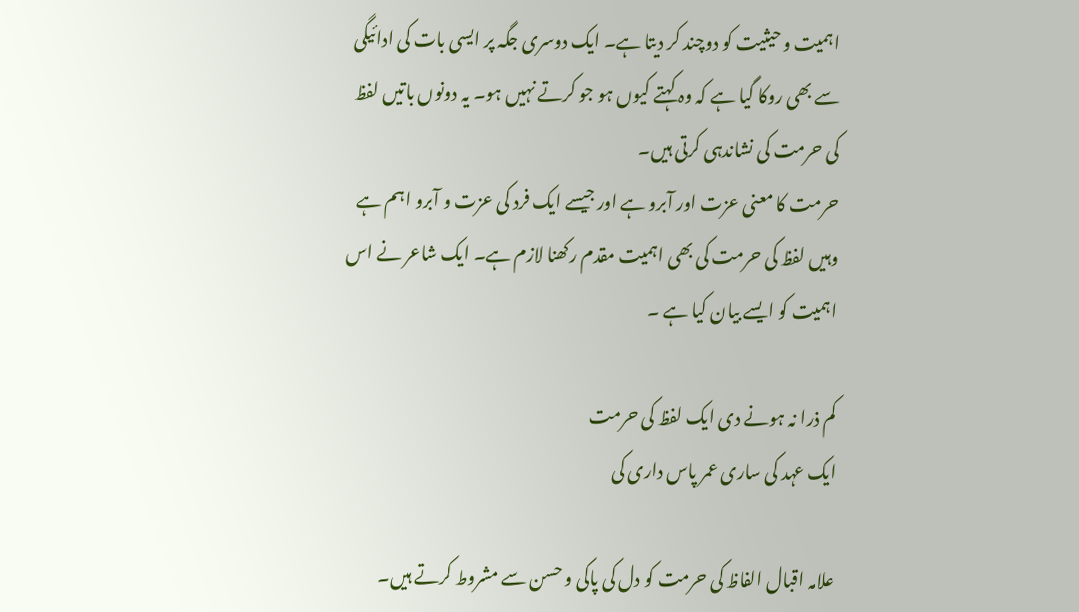اہمیت و حیثیت کو دوچند کر دیتا ہے۔ ایک دوسری جگہ پر ایسی بات کی ادائیگی سے بھی روکا گیا ہے کہ وہ کہتے کیوں ہو جو کرتے نہیں ہو۔ یہ دونوں باتیں لفظ کی حرمت کی نشاندہی کرتی ہیں۔
حرمت کا معنی عزت اور آبرو ہے اور جیسے ایک فرد کی عزت و آبرو اہم ہے وہیں لفظ کی حرمت کی بھی اہمیت مقدم رکھنا لازم ہے۔ ایک شاعر نے اس اہمیت کو ایسے بیان کیا ہے ۔

کم ذرا نہ ہونے دی ایک لفظ کی حرمت
ایک عہد کی ساری عمر پاس داری کی

علامہ اقبال الفاظ کی حرمت کو دل کی پاکی و حسن سے مشروط کرتے ہیں۔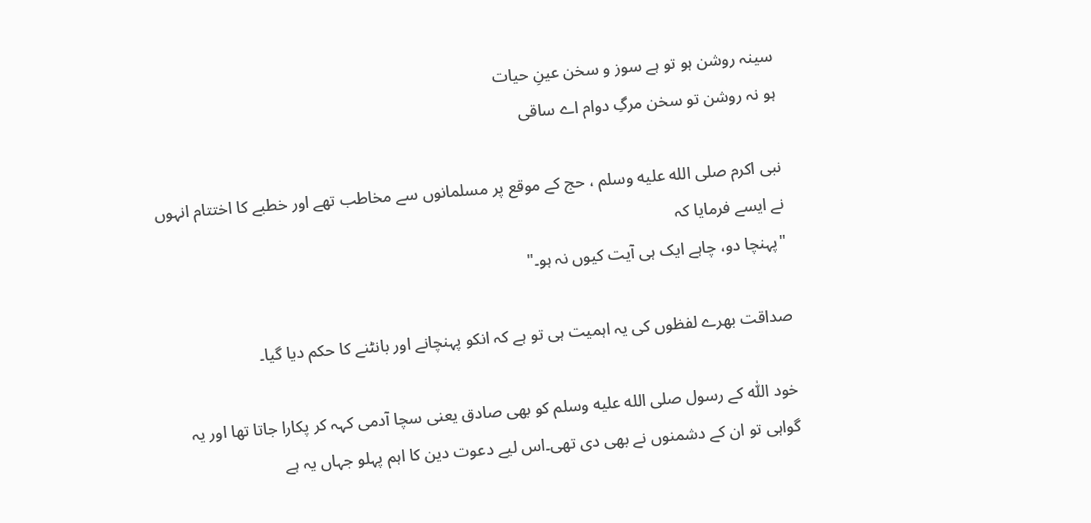سینہ روشن ہو تو ہے سوز و سخن عینِ حیات
ہو نہ روشن تو سخن مرگِ دوام اے ساقی

نبی اکرم صلى الله عليه وسلم ، حج کے موقع پر مسلمانوں سے مخاطب تھے اور خطبے کا اختتام انہوں نے ایسے فرمایا کہ
"پہنچا دو، چاہے ایک ہی آیت کیوں نہ ہو۔"

صداقت بھرے لفظوں کی یہ اہمیت ہی تو ہے کہ انکو پہنچانے اور بانٹنے کا حکم دیا گیا۔

خود اللّٰہ کے رسول صلى الله عليه وسلم کو بھی صادق یعنی سچا آدمی کہہ کر پکارا جاتا تھا اور یہ گواہی تو ان کے دشمنوں نے بھی دی تھی۔اس لیے دعوت دین کا اہم پہلو جہاں یہ ہے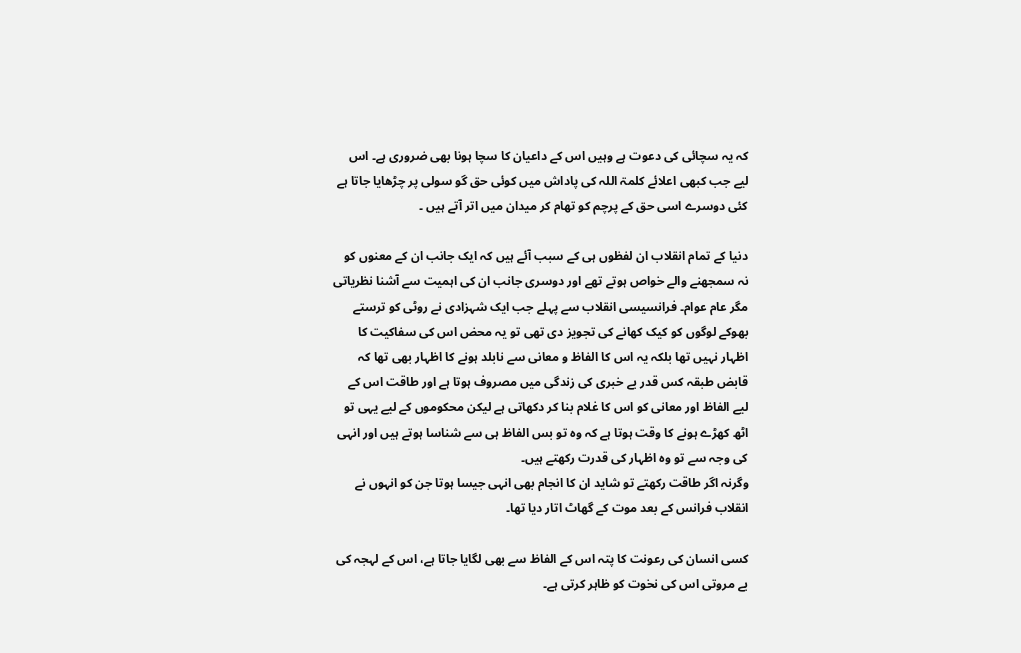کہ یہ سچائی کی دعوت ہے وہیں اس کے داعیان کا سچا ہونا بھی ضروری ہے۔ اس لیے جب کبھی اعلائے کلمۃ اللہ کی پاداش میں کوئی حق گو سولی پر چڑھایا جاتا ہے کئی دوسرے اسی حق کے پرچم کو تھام کر میدان میں اتر آتے ہیں ۔

دنیا کے تمام انقلاب ان لفظوں ہی کے سبب آئے ہیں کہ ایک جانب ان کے معنوں کو نہ سمجھنے والے خواص ہوتے تھے اور دوسری جانب ان کی اہمیت سے آشنا نظریاتی مگر عام عوام۔ فرانسیسی انقلاب سے پہلے جب ایک شہزادی نے روٹی کو ترستے بھوکے لوگوں کو کیک کھانے کی تجویز دی تھی تو یہ محض اس کی سفاکیت کا اظہار نہیں تھا بلکہ یہ اس کا الفاظ و معانی سے نابلد ہونے کا اظہار بھی تھا کہ قابض طبقہ کس قدر بے خبری کی زندگی میں مصروف ہوتا ہے اور طاقت اس کے لیے الفاظ اور معانی کو اس کا غلام بنا کر دکھاتی ہے لیکن محکوموں کے لیے یہی تو اٹھ کھڑے ہونے کا وقت ہوتا ہے کہ وہ تو بس الفاظ ہی سے شناسا ہوتے ہیں اور انہی کی وجہ سے تو وہ اظہار کی قدرت رکھتے ہیں۔
وگرنہ اگر طاقت رکھتے تو شاید ان کا انجام بھی انہی جیسا ہوتا جن کو انہوں نے انقلاب فرانس کے بعد موت کے گھاٹ اتار دیا تھا۔

کسی انسان کی رعونت کا پتہ اس کے الفاظ سے بھی لگایا جاتا ہے، اس کے لہجہ کی بے مروتی اس کی نخوت کو ظاہر کرتی ہے۔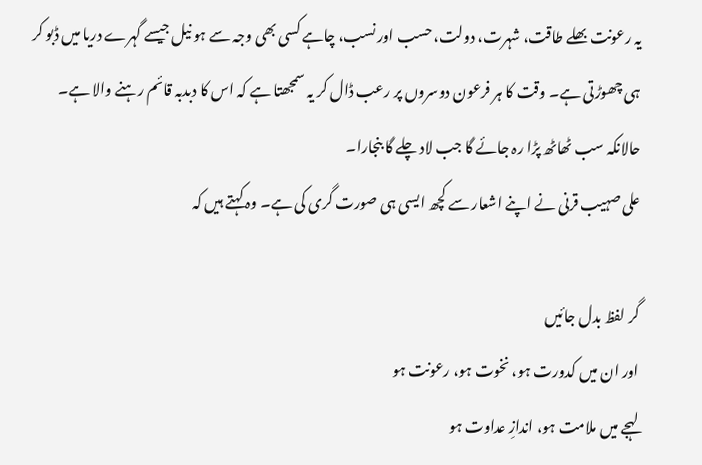یہ رعونت بھلے طاقت، شہرت، دولت، حسب اور نسب، چاہے کسی بھی وجہ سے ہو نیل جیسے گہرے دریا میں ڈبو کر ہی چھوڑتی ہے۔ وقت کا ہر فرعون دوسروں پر رعب ڈال کر یہ سمجھتا ہے کہ اس کا دبدبہ قائم رہنے والا ہے۔
حالانکہ سب ٹھاٹھ پڑا رہ جائے گا جب لاد چلے گا بنجارا۔
علی صہیب قرنی نے اپنے اشعار سے کچھ ایسی ہی صورت گری کی ہے۔ وہ کہتے ہیں کہ

گر لفظ بدل جائیں
اور ان میں کدورت ہو، نخوت ہو، رعونت ہو
لہجے میں ملامت ہو، اندازِ عداوت ہو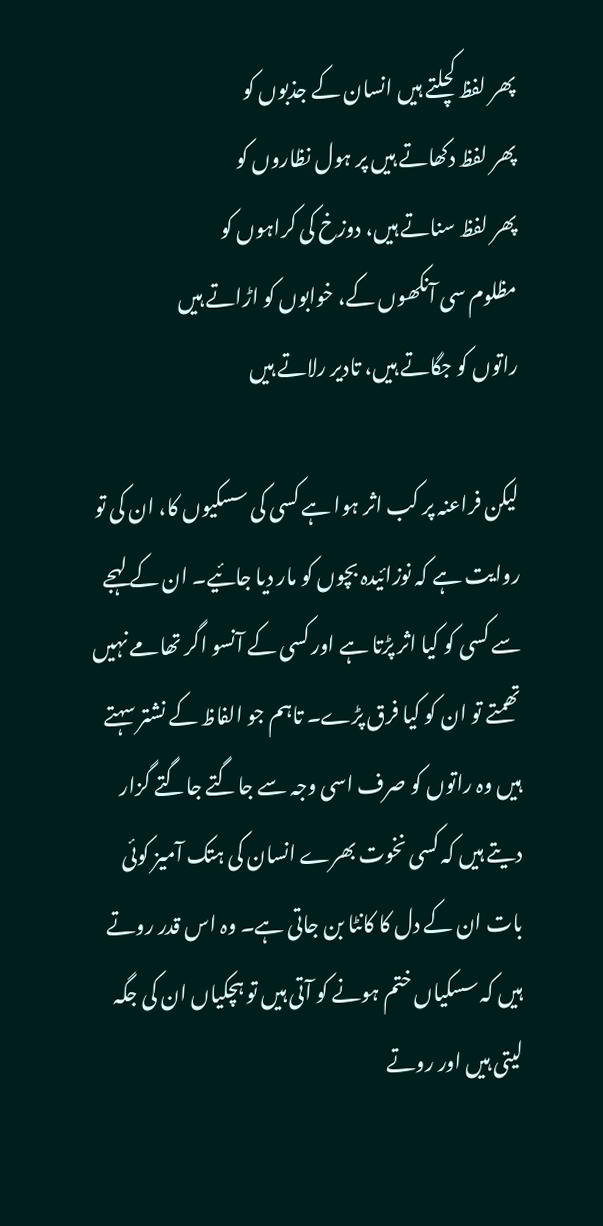پھر لفظ کچلتے ہیں انسان کے جذبوں کو
پھر لفظ دکھاتے ہیں پر ہول نظاروں کو
پھر لفظ سناتے ہیں، دوزخ کی کراہوں کو
مظلوم سی آنکھوں کے، خوابوں کو اڑاتے ہیں
راتوں کو جگاتے ہیں، تادیر رلاتے ہیں

لیکن فراعنہ پر کب اثر ہوا ہے کسی کی سسکیوں کا، ان کی تو روایت ہے کہ نوزائیدہ بچوں کو مار دیا جائیے۔ ان کے لہجے سے کسی کو کیا اثر پڑتا ہے اور کسی کے آنسو اگر تھامے نہیں تھمتے تو ان کو کیا فرق پڑے۔ تاہم جو الفاظ کے نشتر سہتے ہیں وہ راتوں کو صرف اسی وجہ سے جاگتے جاگتے گزار دیتے ہیں کہ کسی نخوت بھرے انسان کی ہتک آمیز کوئی بات ان کے دل کا کانٹا بن جاتی ہے۔ وہ اس قدر روتے ہیں کہ سسکیاں ختم ہونے کو آتی ہیں تو ہچکیاں ان کی جگہ لیتی ہیں اور روتے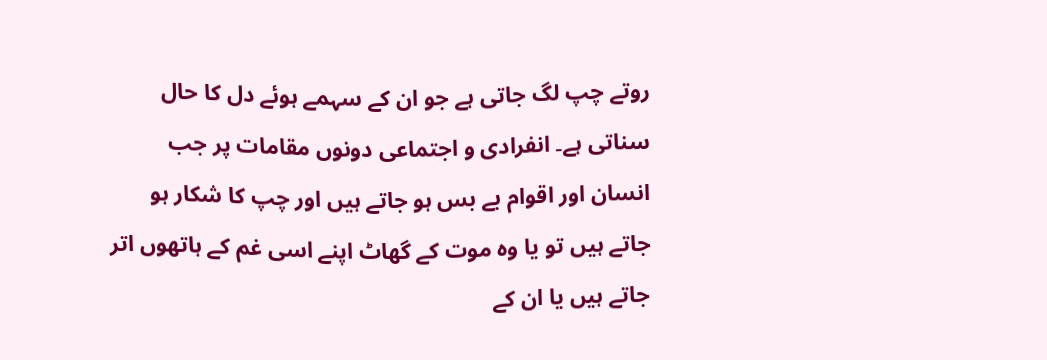روتے چپ لگ جاتی ہے جو ان کے سہمے ہوئے دل کا حال سناتی ہے۔ انفرادی و اجتماعی دونوں مقامات پر جب انسان اور اقوام بے بس ہو جاتے ہیں اور چپ کا شکار ہو جاتے ہیں تو یا وہ موت کے گھاٹ اپنے اسی غم کے ہاتھوں اتر جاتے ہیں یا ان کے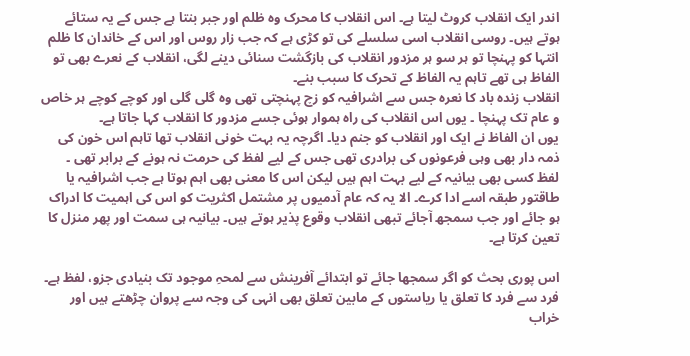اندر ایک انقلاب کروٹ لیتا ہے۔ اس انقلاب کا محرک وہ ظلم اور جبر بنتا ہے جس کے یہ ستائے ہوتے ہیں۔ روسی انقلاب اسی سلسلے کی تو کڑی ہے کہ جب زار روس اور اس کے خاندان کا ظلم انتہا کو پہنچا تو ہر سو ہر مزدور انقلاب کی بازگشت سنائی دینے لگی، انقلاب کے نعرے بھی تو الفاظ ہی تھے تاہم یہ الفاظ کے تحرک کا سبب بنے۔
انقلاب زندہ باد کا نعرہ جس سے اشرافیہ کو زچ پہنچتی تھی وہ گلی گلی اور کوچے کوچے ہر خاص و عام تک پہنچا ۔ یوں اس انقلاب کی راہ ہموار ہوئی جسے مزدور کا انقلاب کہا جاتا ہے۔
یوں ان الفاظ نے ایک اور انقلاب کو جنم دیا۔ اگرچہ یہ بہت خونی انقلاب تھا تاہم اس خون کی ذمہ دار بھی وہی فرعونوں کی برادری تھی جس کے لیے لفظ کی حرمت نہ ہونے کے برابر تھی ۔
لفظ کسی بھی بیانیہ کے لیے بہت اہم ہیں لیکن اس کا معنی بھی اہم ہوتا ہے جب اشرافیہ یا طاقتور طبقہ اسے ادا کرے۔ الا یہ کہ عام آدمیوں پر مشتمل اکثریت کو اس کی اہمیت کا ادراک ہو جائے اور جب سمجھ آجائے تبھی انقلاب وقوع پذیر ہوتے ہیں۔ بیانیہ ہی سمت اور پھر منزل کا تعین کرتا ہے۔

اس پوری بحث کو اگر سمجھا جائے تو ابتدائے آفرینش سے لمحہِ موجود تک بنیادی جزو، لفظ ہے۔ فرد سے فرد کا تعلق یا ریاستوں کے مابین تعلق بھی انہی کی وجہ سے پروان چڑھتے ہیں اور خراب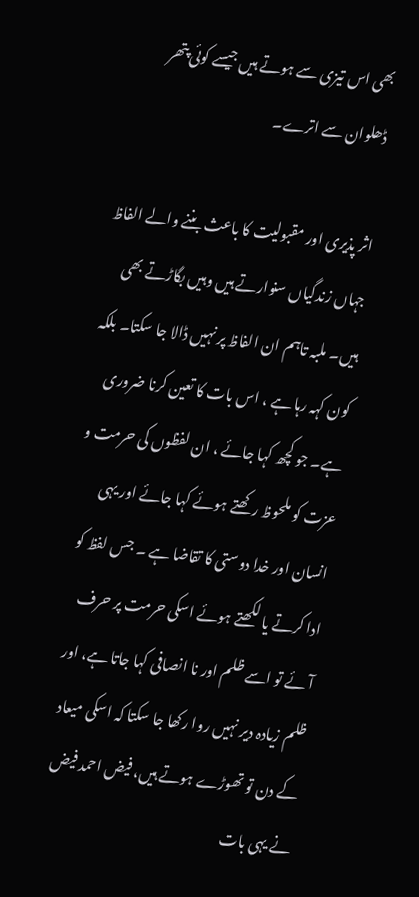بھی اس تیزی سے ہوتے ہیں جیسے کوئی پتھر ڈھلوان سے اترے۔

اثر پذیری اور مقبولیت کا باعث بننے والے الفاظ جہاں زندگیاں سنوارتے ہیں وہیں بگاڑتے بھی ہیں۔ ملبہ تاہم ان الفاظ پر نہیں ڈالا جا سکتا۔ بلکہ کون کہہ رہا ہے ، اس بات کا تعین کرنا ضروری ہے۔ جو کچھ کہا جائے ، ان لفظوں کی حرمت و عزت کو ملحوظ رکھتے ہوئے کہا جائے اور یہی انسان اور خدا دوستی کا تقاضا ہے ۔ جس لفظ کو ادا کرتے یا لکھتے ہوئے اسکی حرمت پر حرف آئے تو اسے ظلم اور نا انصافی کہا جاتا ہے، اور ظلم زیادہ دیر نہیں روا رکھا جا سکتا کہ اسکی میعاد کے دن تو تھوڑے ہوتے ہیں، فیض احمد فیض نے یہی بات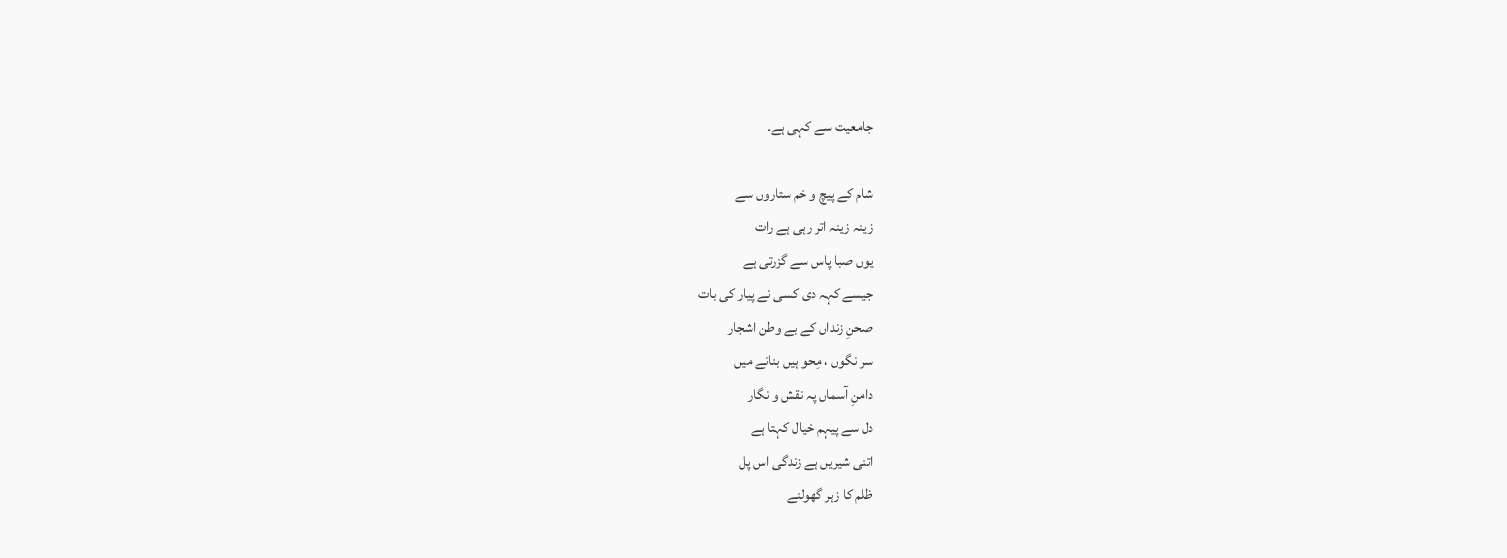جامعیت سے کہی ہے۔

شام کے پیچ و خم ستاروں سے
زینہ زینہ اتر رہی ہے رات
یوں صبا پاس سے گزرتی ہے
جیسے کہہ دی کسی نے پیار کی بات
صحنِ زنداں کے بے وطن اشجار
سر نگوں ، مِحو ہیں بنانے میں
دامنِ آسماں پہ نقش و نگار
دل سے پیہم خیال کہتا ہے
اتنی شیریں ہے زندگی اس پل
ظلم کا زہر گھولنے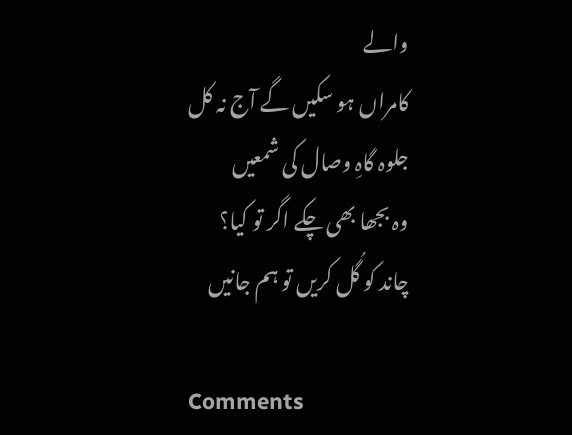والے
کامراں ہو سکیں گے آج نہ کل
جلوہ گاہِ وصال کی شمعیں
وہ بجھا بھی چکے اگر تو کیا؟
چاند کو گُل کریں تو ہم جانیں

Comments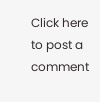Click here to post a comment